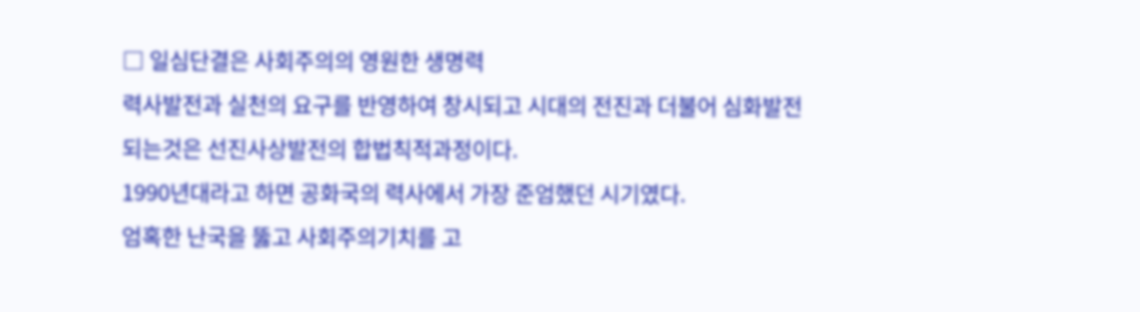□ 일심단결은 사회주의의 영원한 생명력
력사발전과 실천의 요구를 반영하여 창시되고 시대의 전진과 더불어 심화발전되는것은 선진사상발전의 합법칙적과정이다.
1990년대라고 하면 공화국의 력사에서 가장 준엄했던 시기였다.
엄혹한 난국을 뚫고 사회주의기치를 고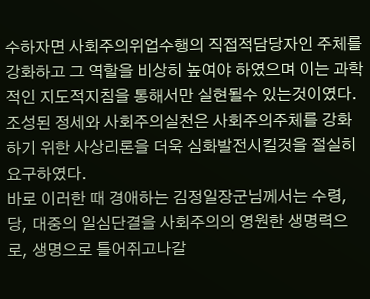수하자면 사회주의위업수행의 직접적담당자인 주체를 강화하고 그 역할을 비상히 높여야 하였으며 이는 과학적인 지도적지침을 통해서만 실현될수 있는것이였다.
조성된 정세와 사회주의실천은 사회주의주체를 강화하기 위한 사상리론을 더욱 심화발전시킬것을 절실히 요구하였다.
바로 이러한 때 경애하는 김정일장군님께서는 수령, 당, 대중의 일심단결을 사회주의의 영원한 생명력으로, 생명으로 틀어쥐고나갈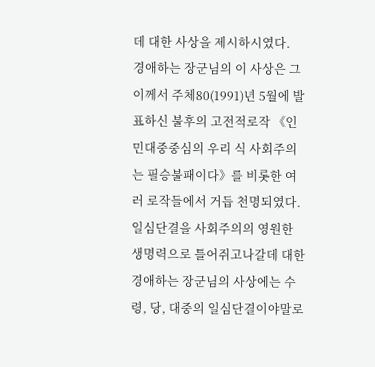데 대한 사상을 제시하시였다.
경애하는 장군님의 이 사상은 그이께서 주체80(1991)년 5월에 발표하신 불후의 고전적로작 《인민대중중심의 우리 식 사회주의는 필승불패이다》를 비롯한 여러 로작들에서 거듭 천명되였다.
일심단결을 사회주의의 영원한 생명력으로 틀어쥐고나갈데 대한 경애하는 장군님의 사상에는 수령, 당, 대중의 일심단결이야말로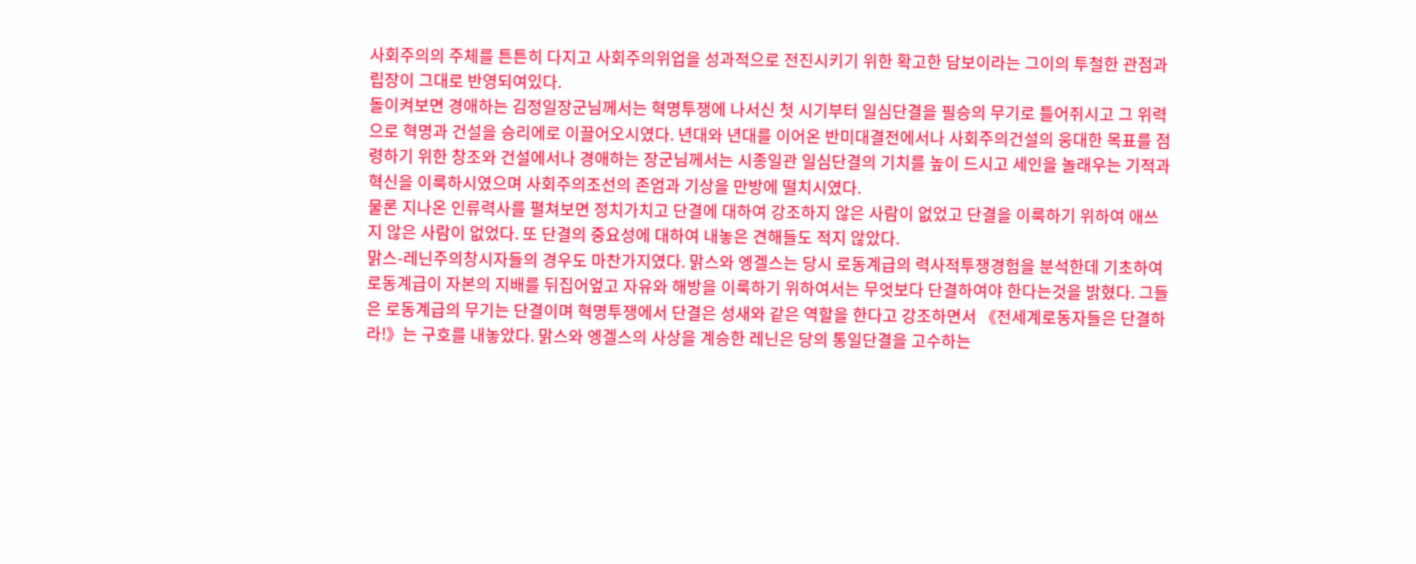사회주의의 주체를 튼튼히 다지고 사회주의위업을 성과적으로 전진시키기 위한 확고한 담보이라는 그이의 투철한 관점과 립장이 그대로 반영되여있다.
돌이켜보면 경애하는 김정일장군님께서는 혁명투쟁에 나서신 첫 시기부터 일심단결을 필승의 무기로 틀어쥐시고 그 위력으로 혁명과 건설을 승리에로 이끌어오시였다. 년대와 년대를 이어온 반미대결전에서나 사회주의건설의 웅대한 목표를 점령하기 위한 창조와 건설에서나 경애하는 장군님께서는 시종일관 일심단결의 기치를 높이 드시고 세인을 놀래우는 기적과 혁신을 이룩하시였으며 사회주의조선의 존엄과 기상을 만방에 떨치시였다.
물론 지나온 인류력사를 펼쳐보면 정치가치고 단결에 대하여 강조하지 않은 사람이 없었고 단결을 이룩하기 위하여 애쓰지 않은 사람이 없었다. 또 단결의 중요성에 대하여 내놓은 견해들도 적지 않았다.
맑스-레닌주의창시자들의 경우도 마찬가지였다. 맑스와 엥겔스는 당시 로동계급의 력사적투쟁경험을 분석한데 기초하여 로동계급이 자본의 지배를 뒤집어엎고 자유와 해방을 이룩하기 위하여서는 무엇보다 단결하여야 한다는것을 밝혔다. 그들은 로동계급의 무기는 단결이며 혁명투쟁에서 단결은 성새와 같은 역할을 한다고 강조하면서 《전세계로동자들은 단결하라!》는 구호를 내놓았다. 맑스와 엥겔스의 사상을 계승한 레닌은 당의 통일단결을 고수하는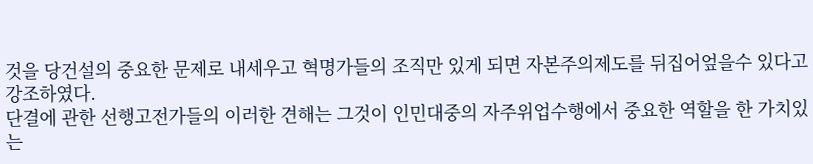것을 당건설의 중요한 문제로 내세우고 혁명가들의 조직만 있게 되면 자본주의제도를 뒤집어엎을수 있다고 강조하였다.
단결에 관한 선행고전가들의 이러한 견해는 그것이 인민대중의 자주위업수행에서 중요한 역할을 한 가치있는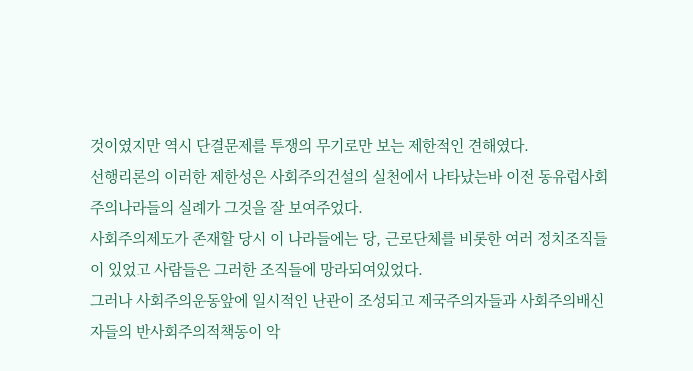것이였지만 역시 단결문제를 투쟁의 무기로만 보는 제한적인 견해였다.
선행리론의 이러한 제한성은 사회주의건설의 실천에서 나타났는바 이전 동유럽사회주의나라들의 실례가 그것을 잘 보여주었다.
사회주의제도가 존재할 당시 이 나라들에는 당, 근로단체를 비롯한 여러 정치조직들이 있었고 사람들은 그러한 조직들에 망라되여있었다.
그러나 사회주의운동앞에 일시적인 난관이 조성되고 제국주의자들과 사회주의배신자들의 반사회주의적책동이 악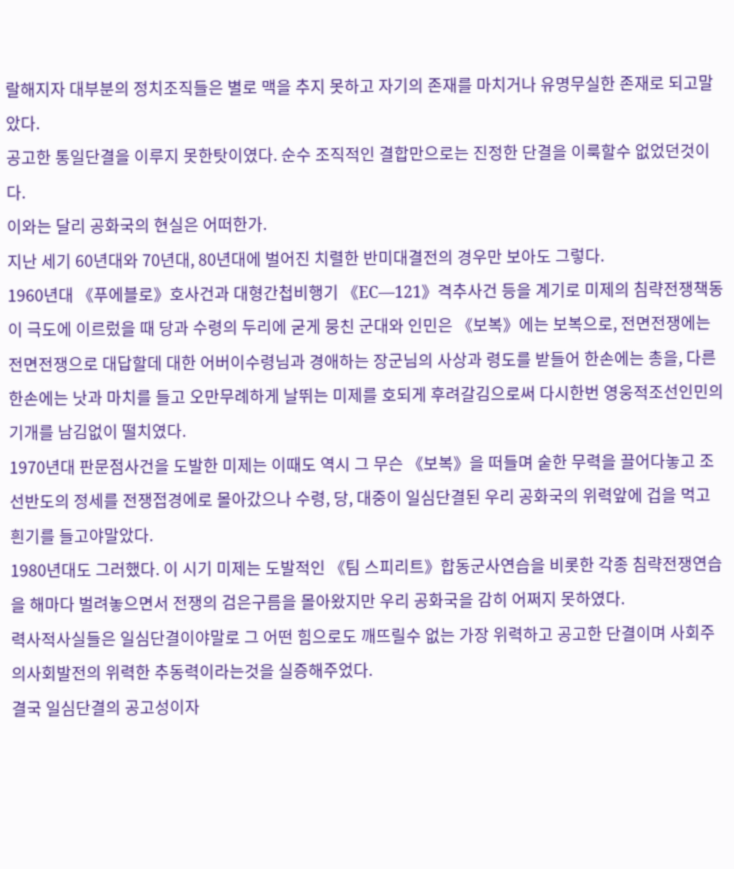랄해지자 대부분의 정치조직들은 별로 맥을 추지 못하고 자기의 존재를 마치거나 유명무실한 존재로 되고말았다.
공고한 통일단결을 이루지 못한탓이였다. 순수 조직적인 결합만으로는 진정한 단결을 이룩할수 없었던것이다.
이와는 달리 공화국의 현실은 어떠한가.
지난 세기 60년대와 70년대, 80년대에 벌어진 치렬한 반미대결전의 경우만 보아도 그렇다.
1960년대 《푸에블로》호사건과 대형간첩비행기 《EC―121》격추사건 등을 계기로 미제의 침략전쟁책동이 극도에 이르렀을 때 당과 수령의 두리에 굳게 뭉친 군대와 인민은 《보복》에는 보복으로, 전면전쟁에는 전면전쟁으로 대답할데 대한 어버이수령님과 경애하는 장군님의 사상과 령도를 받들어 한손에는 총을, 다른 한손에는 낫과 마치를 들고 오만무례하게 날뛰는 미제를 호되게 후려갈김으로써 다시한번 영웅적조선인민의 기개를 남김없이 떨치였다.
1970년대 판문점사건을 도발한 미제는 이때도 역시 그 무슨 《보복》을 떠들며 숱한 무력을 끌어다놓고 조선반도의 정세를 전쟁접경에로 몰아갔으나 수령, 당, 대중이 일심단결된 우리 공화국의 위력앞에 겁을 먹고 흰기를 들고야말았다.
1980년대도 그러했다. 이 시기 미제는 도발적인 《팀 스피리트》합동군사연습을 비롯한 각종 침략전쟁연습을 해마다 벌려놓으면서 전쟁의 검은구름을 몰아왔지만 우리 공화국을 감히 어쩌지 못하였다.
력사적사실들은 일심단결이야말로 그 어떤 힘으로도 깨뜨릴수 없는 가장 위력하고 공고한 단결이며 사회주의사회발전의 위력한 추동력이라는것을 실증해주었다.
결국 일심단결의 공고성이자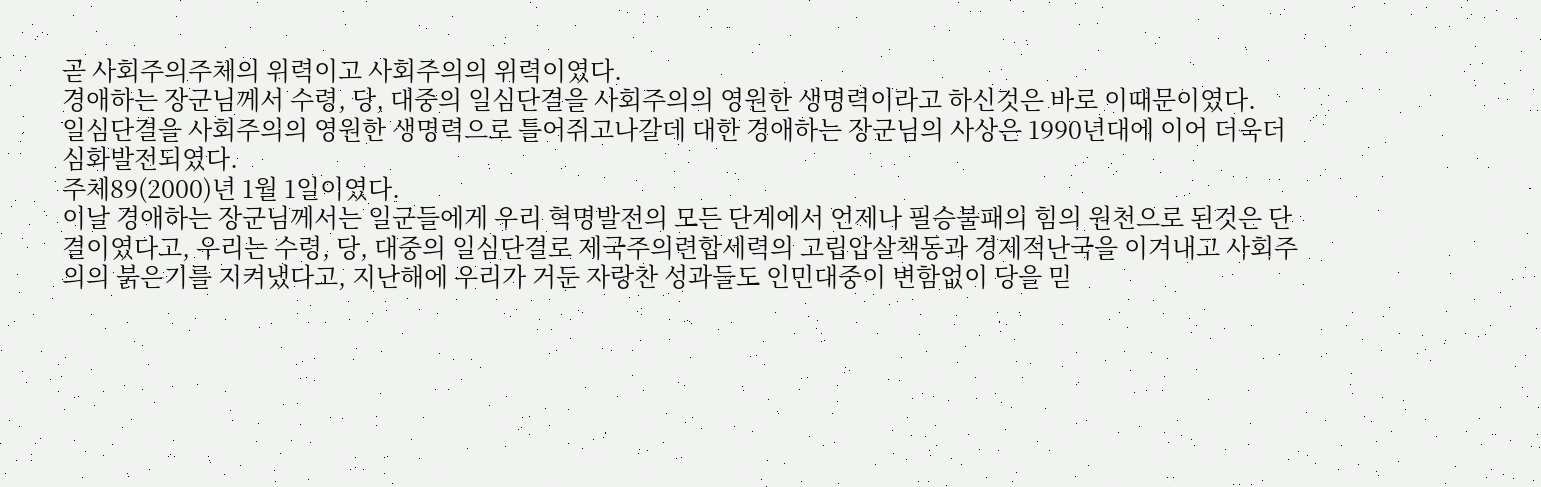곧 사회주의주체의 위력이고 사회주의의 위력이였다.
경애하는 장군님께서 수령, 당, 대중의 일심단결을 사회주의의 영원한 생명력이라고 하신것은 바로 이때문이였다.
일심단결을 사회주의의 영원한 생명력으로 틀어쥐고나갈데 대한 경애하는 장군님의 사상은 1990년대에 이어 더욱더 심화발전되였다.
주체89(2000)년 1월 1일이였다.
이날 경애하는 장군님께서는 일군들에게 우리 혁명발전의 모든 단계에서 언제나 필승불패의 힘의 원천으로 된것은 단결이였다고, 우리는 수령, 당, 대중의 일심단결로 제국주의련합세력의 고립압살책동과 경제적난국을 이겨내고 사회주의의 붉은기를 지켜냈다고, 지난해에 우리가 거둔 자랑찬 성과들도 인민대중이 변함없이 당을 믿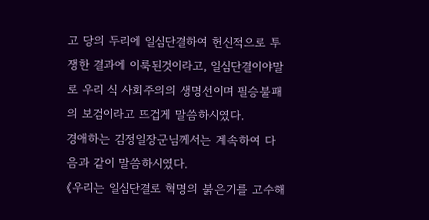고 당의 두리에 일심단결하여 헌신적으로 투쟁한 결과에 이룩된것이라고, 일심단결이야말로 우리 식 사회주의의 생명선이며 필승불패의 보검이라고 뜨겁게 말씀하시였다.
경애하는 김정일장군님께서는 계속하여 다음과 같이 말씀하시였다.
《우리는 일심단결로 혁명의 붉은기를 고수해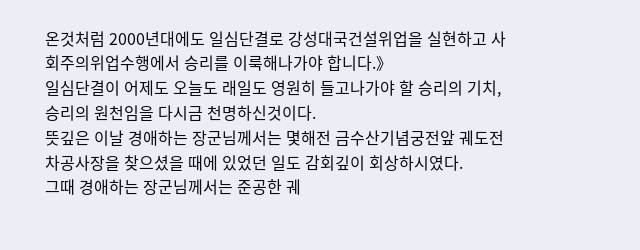온것처럼 2000년대에도 일심단결로 강성대국건설위업을 실현하고 사회주의위업수행에서 승리를 이룩해나가야 합니다.》
일심단결이 어제도 오늘도 래일도 영원히 들고나가야 할 승리의 기치, 승리의 원천임을 다시금 천명하신것이다.
뜻깊은 이날 경애하는 장군님께서는 몇해전 금수산기념궁전앞 궤도전차공사장을 찾으셨을 때에 있었던 일도 감회깊이 회상하시였다.
그때 경애하는 장군님께서는 준공한 궤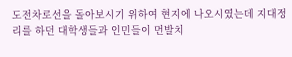도전차로선을 돌아보시기 위하여 현지에 나오시였는데 지대정리를 하던 대학생들과 인민들이 먼발치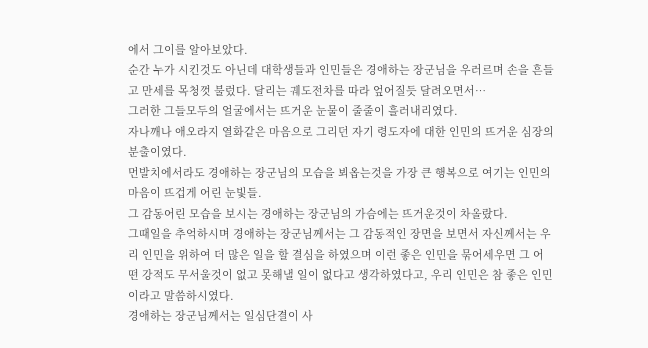에서 그이를 알아보았다.
순간 누가 시킨것도 아닌데 대학생들과 인민들은 경애하는 장군님을 우러르며 손을 흔들고 만세를 목청껏 불렀다. 달리는 궤도전차를 따라 엎어질듯 달려오면서…
그러한 그들모두의 얼굴에서는 뜨거운 눈물이 줄줄이 흘러내리였다.
자나깨나 애오라지 열화같은 마음으로 그리던 자기 령도자에 대한 인민의 뜨거운 심장의 분출이였다.
먼발치에서라도 경애하는 장군님의 모습을 뵈옵는것을 가장 큰 행복으로 여기는 인민의 마음이 뜨겁게 어린 눈빛들.
그 감동어린 모습을 보시는 경애하는 장군님의 가슴에는 뜨거운것이 차올랐다.
그때일을 추억하시며 경애하는 장군님께서는 그 감동적인 장면을 보면서 자신께서는 우리 인민을 위하여 더 많은 일을 할 결심을 하였으며 이런 좋은 인민을 묶어세우면 그 어떤 강적도 무서울것이 없고 못해낼 일이 없다고 생각하였다고, 우리 인민은 참 좋은 인민이라고 말씀하시였다.
경애하는 장군님께서는 일심단결이 사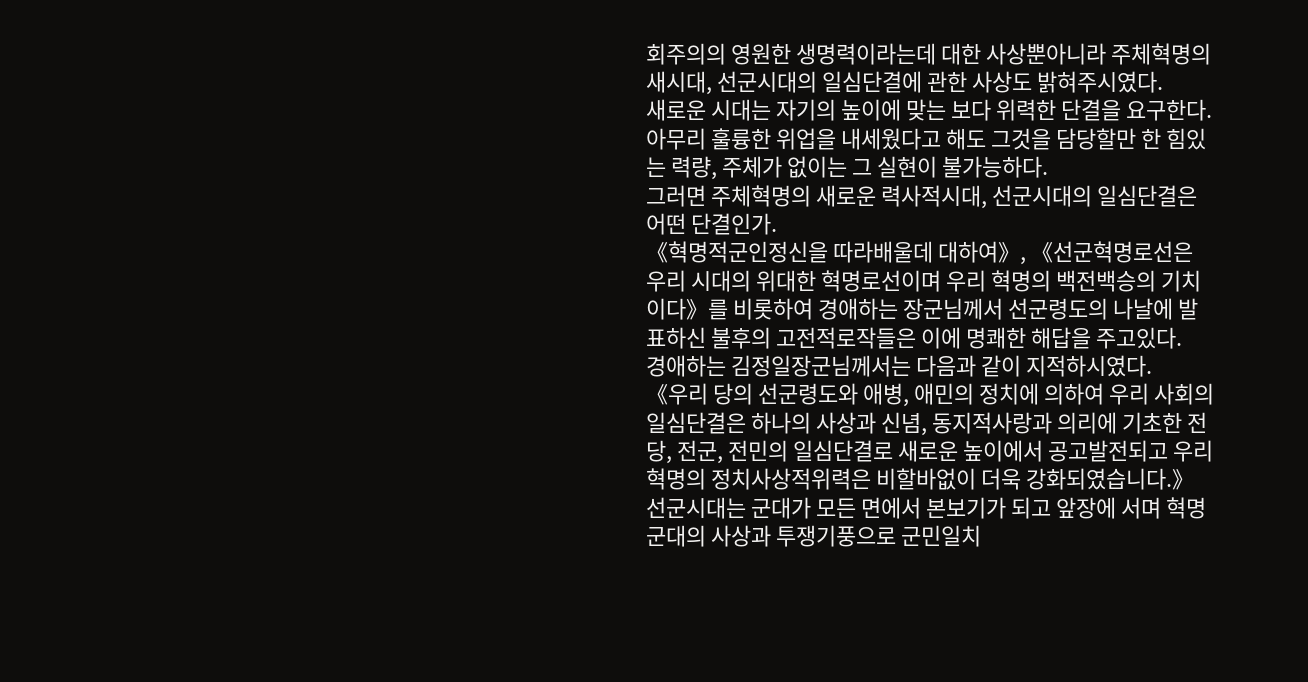회주의의 영원한 생명력이라는데 대한 사상뿐아니라 주체혁명의 새시대, 선군시대의 일심단결에 관한 사상도 밝혀주시였다.
새로운 시대는 자기의 높이에 맞는 보다 위력한 단결을 요구한다.
아무리 훌륭한 위업을 내세웠다고 해도 그것을 담당할만 한 힘있는 력량, 주체가 없이는 그 실현이 불가능하다.
그러면 주체혁명의 새로운 력사적시대, 선군시대의 일심단결은 어떤 단결인가.
《혁명적군인정신을 따라배울데 대하여》, 《선군혁명로선은 우리 시대의 위대한 혁명로선이며 우리 혁명의 백전백승의 기치이다》를 비롯하여 경애하는 장군님께서 선군령도의 나날에 발표하신 불후의 고전적로작들은 이에 명쾌한 해답을 주고있다.
경애하는 김정일장군님께서는 다음과 같이 지적하시였다.
《우리 당의 선군령도와 애병, 애민의 정치에 의하여 우리 사회의 일심단결은 하나의 사상과 신념, 동지적사랑과 의리에 기초한 전당, 전군, 전민의 일심단결로 새로운 높이에서 공고발전되고 우리 혁명의 정치사상적위력은 비할바없이 더욱 강화되였습니다.》
선군시대는 군대가 모든 면에서 본보기가 되고 앞장에 서며 혁명군대의 사상과 투쟁기풍으로 군민일치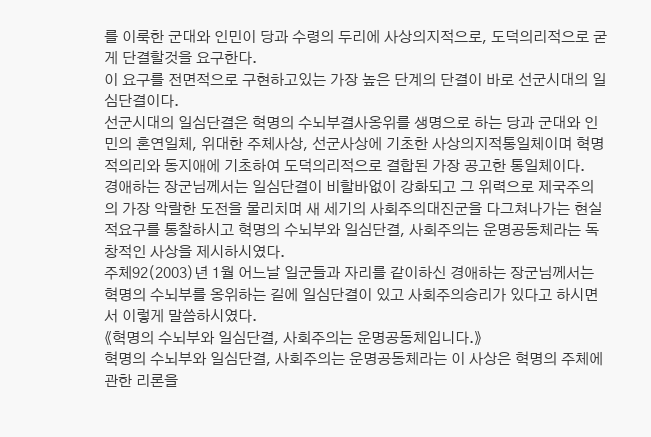를 이룩한 군대와 인민이 당과 수령의 두리에 사상의지적으로, 도덕의리적으로 굳게 단결할것을 요구한다.
이 요구를 전면적으로 구현하고있는 가장 높은 단계의 단결이 바로 선군시대의 일심단결이다.
선군시대의 일심단결은 혁명의 수뇌부결사옹위를 생명으로 하는 당과 군대와 인민의 혼연일체, 위대한 주체사상, 선군사상에 기초한 사상의지적통일체이며 혁명적의리와 동지애에 기초하여 도덕의리적으로 결합된 가장 공고한 통일체이다.
경애하는 장군님께서는 일심단결이 비할바없이 강화되고 그 위력으로 제국주의의 가장 악랄한 도전을 물리치며 새 세기의 사회주의대진군을 다그쳐나가는 현실적요구를 통찰하시고 혁명의 수뇌부와 일심단결, 사회주의는 운명공동체라는 독창적인 사상을 제시하시였다.
주체92(2003)년 1월 어느날 일군들과 자리를 같이하신 경애하는 장군님께서는 혁명의 수뇌부를 옹위하는 길에 일심단결이 있고 사회주의승리가 있다고 하시면서 이렇게 말씀하시였다.
《혁명의 수뇌부와 일심단결, 사회주의는 운명공동체입니다.》
혁명의 수뇌부와 일심단결, 사회주의는 운명공동체라는 이 사상은 혁명의 주체에 관한 리론을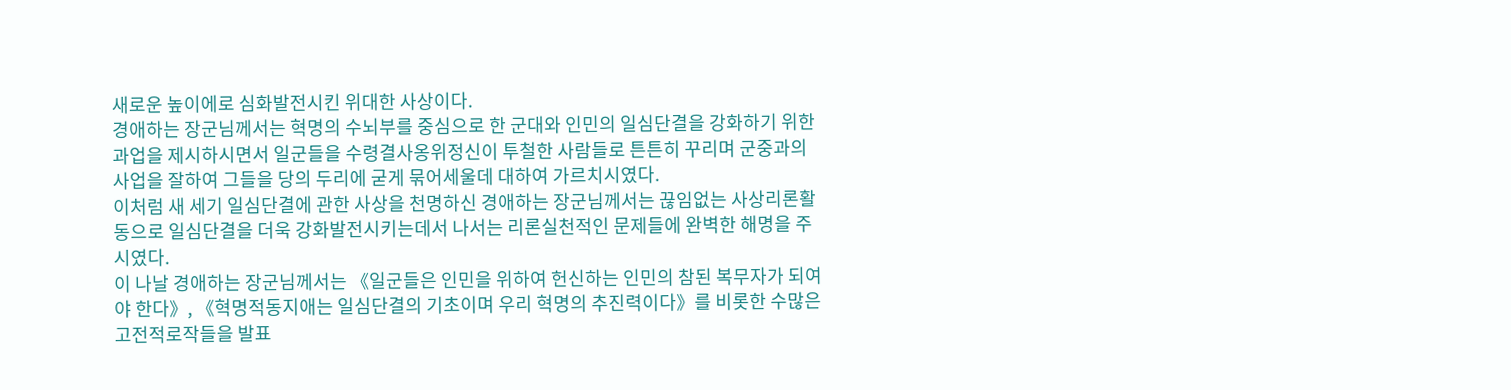새로운 높이에로 심화발전시킨 위대한 사상이다.
경애하는 장군님께서는 혁명의 수뇌부를 중심으로 한 군대와 인민의 일심단결을 강화하기 위한 과업을 제시하시면서 일군들을 수령결사옹위정신이 투철한 사람들로 튼튼히 꾸리며 군중과의 사업을 잘하여 그들을 당의 두리에 굳게 묶어세울데 대하여 가르치시였다.
이처럼 새 세기 일심단결에 관한 사상을 천명하신 경애하는 장군님께서는 끊임없는 사상리론활동으로 일심단결을 더욱 강화발전시키는데서 나서는 리론실천적인 문제들에 완벽한 해명을 주시였다.
이 나날 경애하는 장군님께서는 《일군들은 인민을 위하여 헌신하는 인민의 참된 복무자가 되여야 한다》, 《혁명적동지애는 일심단결의 기초이며 우리 혁명의 추진력이다》를 비롯한 수많은 고전적로작들을 발표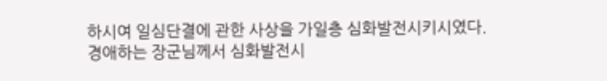하시여 일심단결에 관한 사상을 가일층 심화발전시키시였다.
경애하는 장군님께서 심화발전시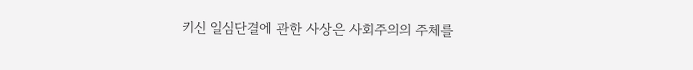키신 일심단결에 관한 사상은 사회주의의 주체를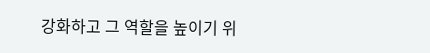강화하고 그 역할을 높이기 위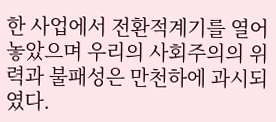한 사업에서 전환적계기를 열어놓았으며 우리의 사회주의의 위력과 불패성은 만천하에 과시되였다.